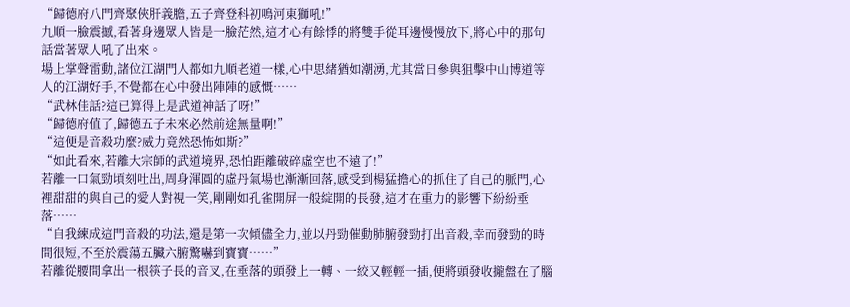“歸德府八門齊聚俠肝義膽,五子齊登科初鳴河東獅吼!”
九順一臉震撼,看著身邊眾人皆是一臉茫然,這才心有餘悸的將雙手從耳邊慢慢放下,將心中的那句話當著眾人吼了出來。
場上掌聲雷動,諸位江湖門人都如九順老道一樣,心中思緒猶如潮湧,尤其當日參與狙擊中山博道等人的江湖好手,不覺都在心中發出陣陣的感慨……
“武林佳話?這已算得上是武道神話了呀!”
“歸德府值了,歸德五子未來必然前途無量啊!”
“這便是音殺功麼?威力竟然恐怖如斯?”
“如此看來,若離大宗師的武道境界,恐怕距離破碎虛空也不遠了!”
若離一口氣勁頃刻吐出,周身渾圓的虛丹氣場也漸漸回落,感受到楊猛擔心的抓住了自己的脈門,心裡甜甜的與自己的愛人對視一笑,剛剛如孔雀開屏一般綻開的長發,這才在重力的影響下紛紛垂落……
“自我練成這門音殺的功法,還是第一次傾儘全力,並以丹勁催動肺腑發勁打出音殺,幸而發勁的時間很短,不至於震蕩五臟六腑驚嚇到寶寶……”
若離從腰間拿出一根筷子長的音叉,在垂落的頭發上一轉、一絞又輕輕一插,便將頭發收攏盤在了腦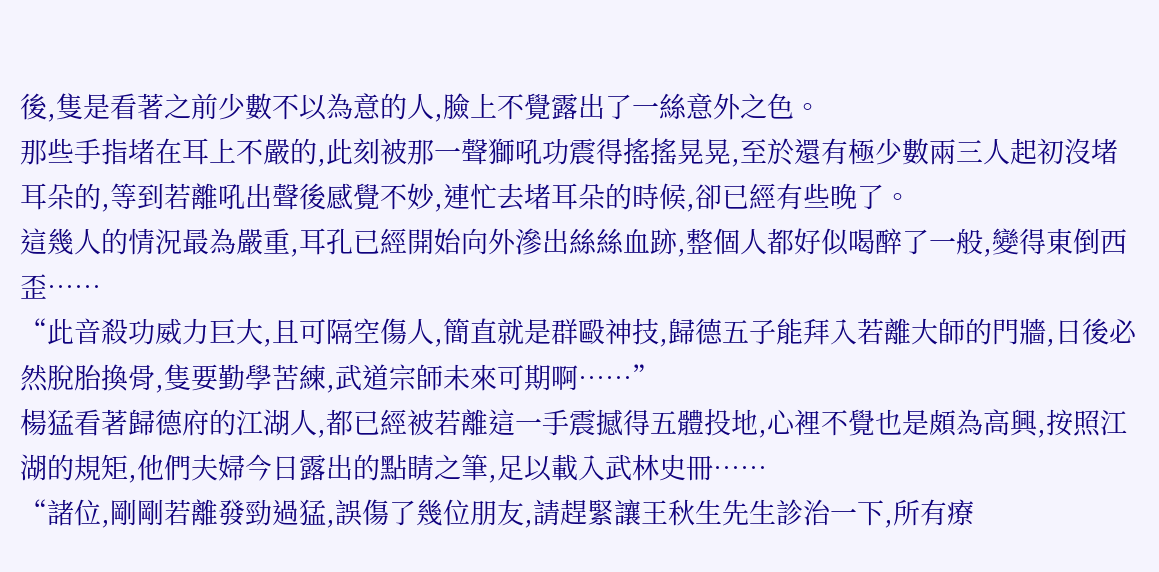後,隻是看著之前少數不以為意的人,臉上不覺露出了一絲意外之色。
那些手指堵在耳上不嚴的,此刻被那一聲獅吼功震得搖搖晃晃,至於還有極少數兩三人起初沒堵耳朵的,等到若離吼出聲後感覺不妙,連忙去堵耳朵的時候,卻已經有些晚了。
這幾人的情況最為嚴重,耳孔已經開始向外滲出絲絲血跡,整個人都好似喝醉了一般,變得東倒西歪……
“此音殺功威力巨大,且可隔空傷人,簡直就是群毆神技,歸德五子能拜入若離大師的門牆,日後必然脫胎換骨,隻要勤學苦練,武道宗師未來可期啊……”
楊猛看著歸德府的江湖人,都已經被若離這一手震撼得五體投地,心裡不覺也是頗為高興,按照江湖的規矩,他們夫婦今日露出的點睛之筆,足以載入武林史冊……
“諸位,剛剛若離發勁過猛,誤傷了幾位朋友,請趕緊讓王秋生先生診治一下,所有療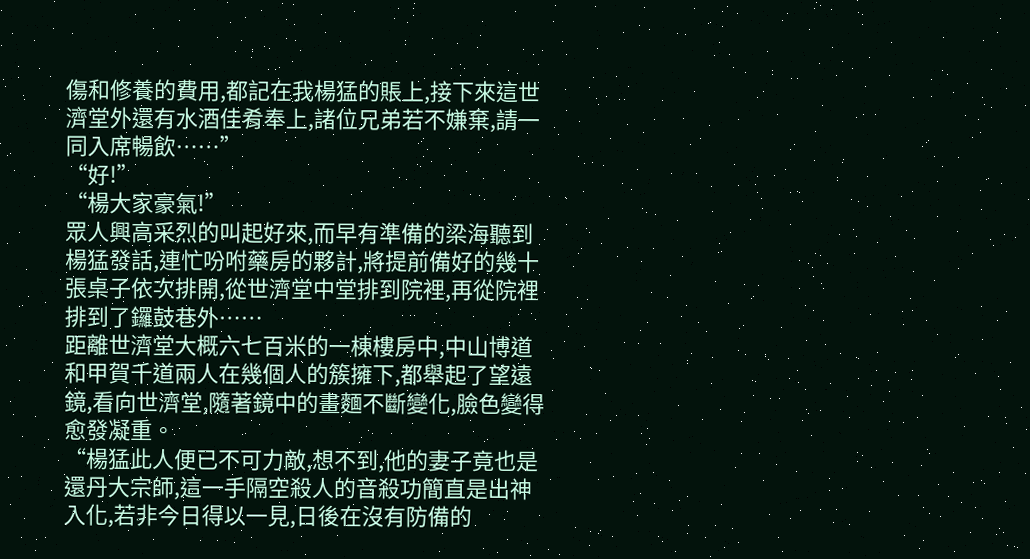傷和修養的費用,都記在我楊猛的賬上,接下來這世濟堂外還有水酒佳肴奉上,諸位兄弟若不嫌棄,請一同入席暢飲……”
“好!”
“楊大家豪氣!”
眾人興高采烈的叫起好來,而早有準備的梁海聽到楊猛發話,連忙吩咐藥房的夥計,將提前備好的幾十張桌子依次排開,從世濟堂中堂排到院裡,再從院裡排到了鑼鼓巷外……
距離世濟堂大概六七百米的一棟樓房中,中山博道和甲賀千道兩人在幾個人的簇擁下,都舉起了望遠鏡,看向世濟堂,隨著鏡中的畫麵不斷變化,臉色變得愈發凝重。
“楊猛此人便已不可力敵,想不到,他的妻子竟也是還丹大宗師,這一手隔空殺人的音殺功簡直是出神入化,若非今日得以一見,日後在沒有防備的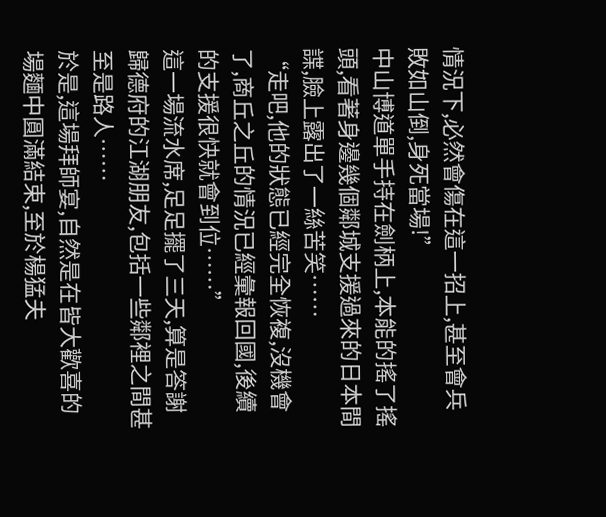情況下,必然會傷在這一招上,甚至會兵敗如山倒,身死當場!”
中山博道單手持在劍柄上,本能的搖了搖頭,看著身邊幾個鄰城支援過來的日本間諜,臉上露出了一絲苦笑……
“走吧,他的狀態已經完全恢複,沒機會了,商丘之丘的情況已經彙報回國,後續的支援很快就會到位……”
這一場流水席,足足擺了三天,算是答謝歸德府的江湖朋友,包括一些鄰裡之間甚至是路人……
於是,這場拜師宴,自然是在皆大歡喜的場麵中圓滿結束,至於楊猛夫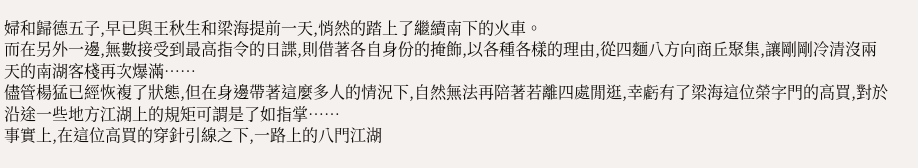婦和歸德五子,早已與王秋生和梁海提前一天,悄然的踏上了繼續南下的火車。
而在另外一邊,無數接受到最高指令的日諜,則借著各自身份的掩飾,以各種各樣的理由,從四麵八方向商丘聚集,讓剛剛冷清沒兩天的南湖客棧再次爆滿……
儘管楊猛已經恢複了狀態,但在身邊帶著這麼多人的情況下,自然無法再陪著若離四處閒逛,幸虧有了梁海這位榮字門的高買,對於沿途一些地方江湖上的規矩可謂是了如指掌……
事實上,在這位高買的穿針引線之下,一路上的八門江湖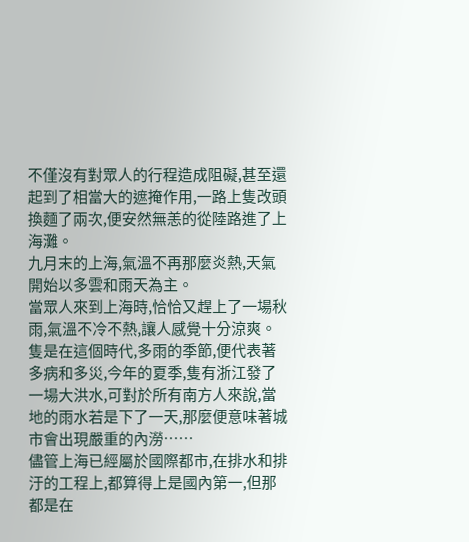不僅沒有對眾人的行程造成阻礙,甚至還起到了相當大的遮掩作用,一路上隻改頭換麵了兩次,便安然無恙的從陸路進了上海灘。
九月末的上海,氣溫不再那麼炎熱,天氣開始以多雲和雨天為主。
當眾人來到上海時,恰恰又趕上了一場秋雨,氣溫不冷不熱,讓人感覺十分涼爽。
隻是在這個時代,多雨的季節,便代表著多病和多災,今年的夏季,隻有浙江發了一場大洪水,可對於所有南方人來說,當地的雨水若是下了一天,那麼便意味著城市會出現嚴重的內澇……
儘管上海已經屬於國際都市,在排水和排汙的工程上,都算得上是國內第一,但那都是在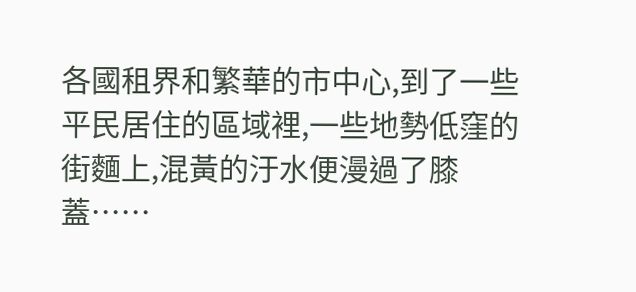各國租界和繁華的市中心,到了一些平民居住的區域裡,一些地勢低窪的街麵上,混黃的汙水便漫過了膝蓋……